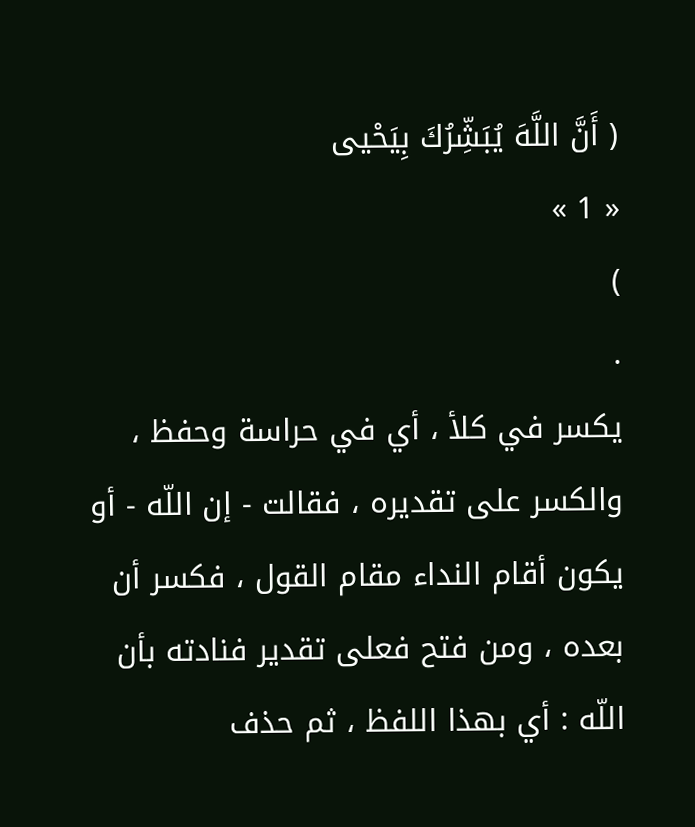( أَنَّ اللَّهَ يُبَشِّرُكَ بِيَحْيى
« 1 »
)
.
يكسر في كلأ ، أي في حراسة وحفظ ، والكسر على تقديره ، فقالت - إن اللّه - أو يكون أقام النداء مقام القول ، فكسر أن بعده ، ومن فتح فعلى تقدير فنادته بأن اللّه : أي بهذا اللفظ ، ثم حذف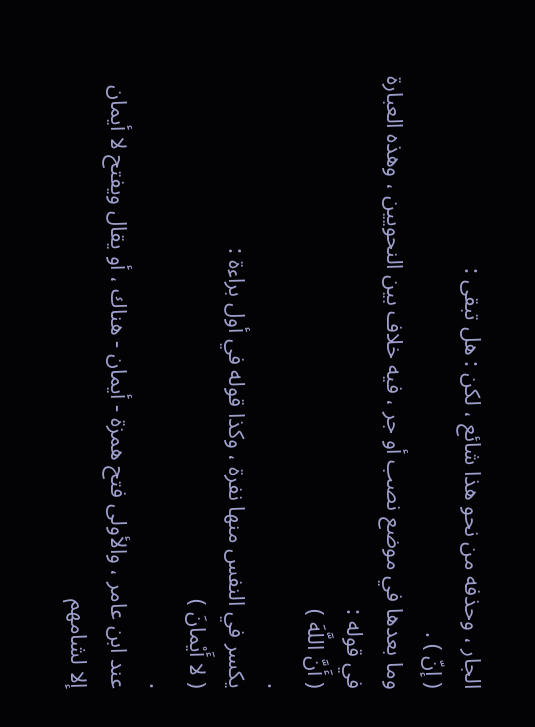الجار ، وحذفه من نحو هذا شائع ، لكن : هل تبقى :
( إنّ ) .
وما بعدها في موضع نصب أو جر ، فيه خلاف بين النحويين ، وهذه العبارة في قوله :
( أَنَّ اللَّهَ )
.
يكسر في النفس منها نفرة ، وكذا قوله في أول براءة :
( لا أَيْمانَ )
.
عند ابن عامر ، والأولى فتح همزة - أيمان - هناك ، أو يقال ويفتح لا أيمان إلا لشامهم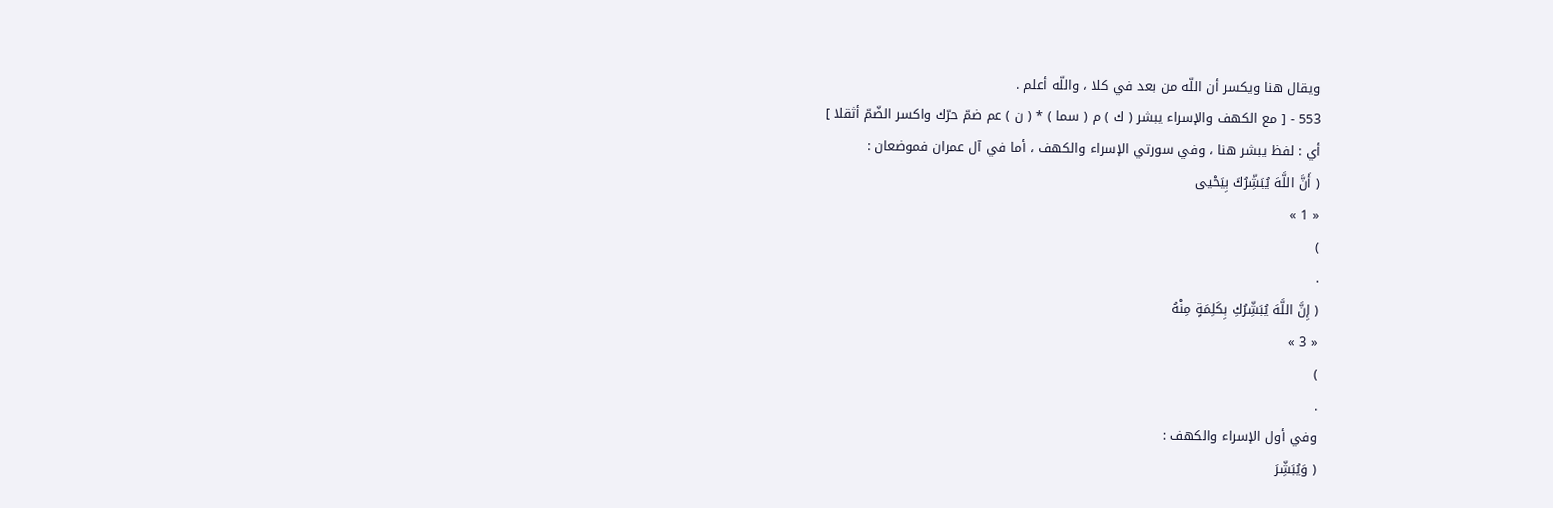ويقال هنا ويكسر أن اللّه من بعد في كلا ، واللّه أعلم .
553 - [ مع الكهف والإسراء يبشر ( ك ) م ( سما ) * ( ن ) عم ضمّ حرّك واكسر الضّمّ أثقلا ]
أي : لفظ يبشر هنا ، وفي سورتي الإسراء والكهف ، أما في آل عمران فموضعان :
( أَنَّ اللَّهَ يُبَشِّرُكَ بِيَحْيى
« 1 »
)
.
( إِنَّ اللَّهَ يُبَشِّرُكِ بِكَلِمَةٍ مِنْهُ
« 3 »
)
.
وفي أول الإسراء والكهف :
( وَيُبَشِّرَ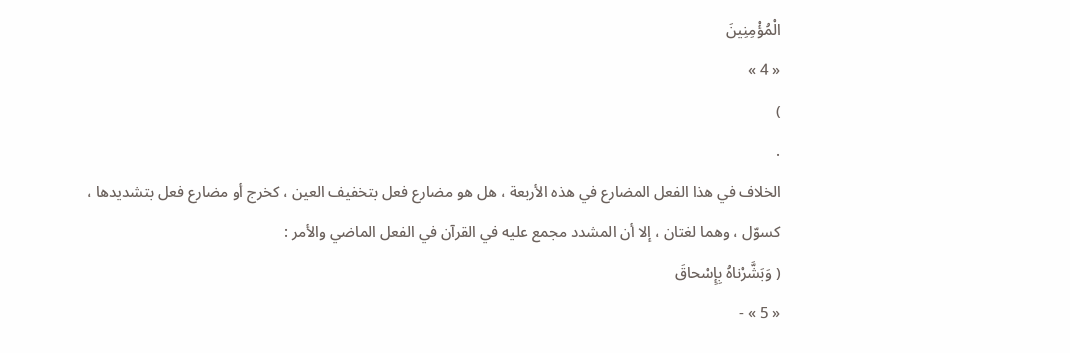الْمُؤْمِنِينَ
« 4 »
)
.
الخلاف في هذا الفعل المضارع في هذه الأربعة ، هل هو مضارع فعل بتخفيف العين ، كخرج أو مضارع فعل بتشديدها ، كسوّل ، وهما لغتان ، إلا أن المشدد مجمع عليه في القرآن في الفعل الماضي والأمر :
( وَبَشَّرْناهُ بِإِسْحاقَ
« 5 » -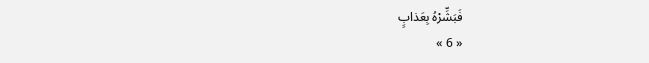فَبَشِّرْهُ بِعَذابٍ
« 6 »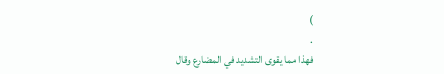)
.
فهذا مما يقوى التشديد في المضارع وقال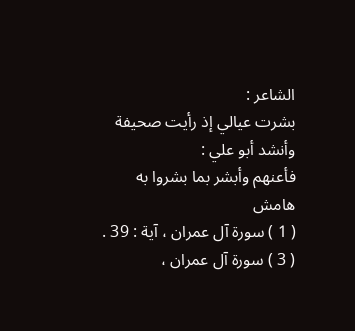الشاعر :
بشرت عيالي إذ رأيت صحيفة
وأنشد أبو علي :
فأعنهم وأبشر بما بشروا به
هامش
( 1 ) سورة آل عمران ، آية : 39 .
( 3 ) سورة آل عمران ،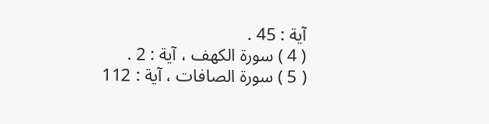آية : 45 .
( 4 ) سورة الكهف ، آية : 2 .
( 5 ) سورة الصافات ، آية : 112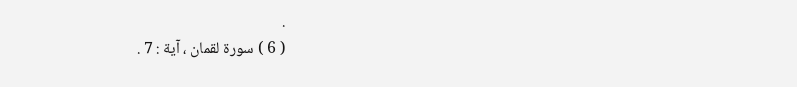.
( 6 ) سورة لقمان ، آية : 7 .